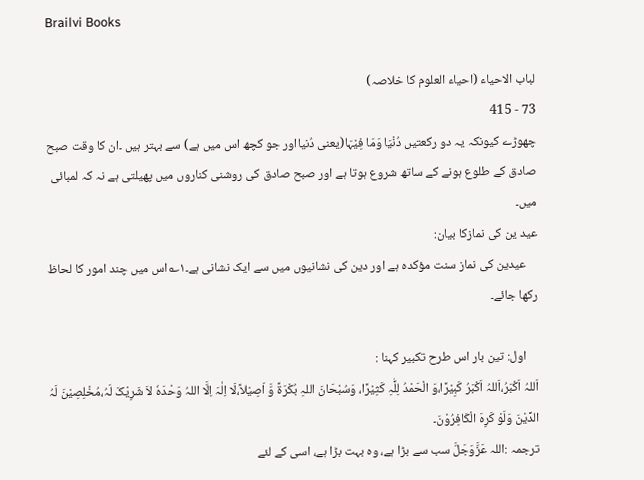Brailvi Books

لباب الاحیاء (احیاء العلوم کا خلاصہ)
73 - 415
چھوڑے کیونکہ یہ دو رکعتیں دُنْیَا وَمَا فِیْہَا(یعنی دُنیااور جو کچھ اس میں ہے) سے بہتر ہیں ۔ان کا وقت صبح صادق کے طلوع ہونے کے ساتھ شروع ہوتا ہے اور صبح صادق کی روشنی کناروں میں پھیلتی ہے نہ کہ لمبائی میں۔
عید ین کی نمازکا بیان:
    عیدین کی نماز سنت مؤکدہ ہے اور دین کی نشانیوں میں سے ایک نشانی ہے۔۱؎اس میں چند امور کا لحاظ رکھا جائے۔

    اول: تین بار اس طرح تکبیر کہنا :
اَللہُ اَکْبَرُ،اَللہُ اَکْبَرُ کَبِیْرًا،وَ الْحَمْدُ لِلّٰہِ کَثِیْرًا، وَسُبْحَانَ اللہِ بُکْرَۃً وَّ اَصِیْلاً،لَا اِلٰہَ اِلَّا اللہُ وَحْدَہٗ لاَ شَرِیْکَ لَہُ،مُخْلِصِیْنَ لَہُ الدِّیْنَ وَلَوْ کَرِہَ الْکَافِرُوْنَ۔
ترجمہ :اللہ عَزَّوَجَلَّ سب سے بڑا ہے، وہ بہت بڑا ہے، اسی کے لئے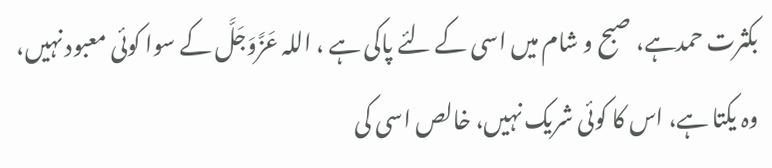بکثرت حمدہے، صبح و شام میں اسی کے لئے پاکی ہے ، اللہ عَزَّوَجَلَّ کے سوا کوئی معبود نہیں، وہ یکتا ہے، اس کا کوئی شریک نہیں، خالص اسی کی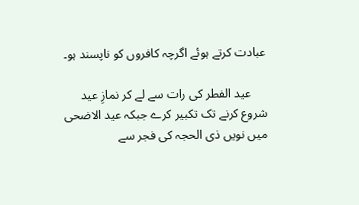عبادت کرتے ہوئے اگرچہ کافروں کو ناپسند ہو۔

     عید الفطر کی رات سے لے کر نمازِ عید شروع کرنے تک تکبیر کرے جبکہ عید الاضحی میں نویں ذی الحجہ کی فجر سے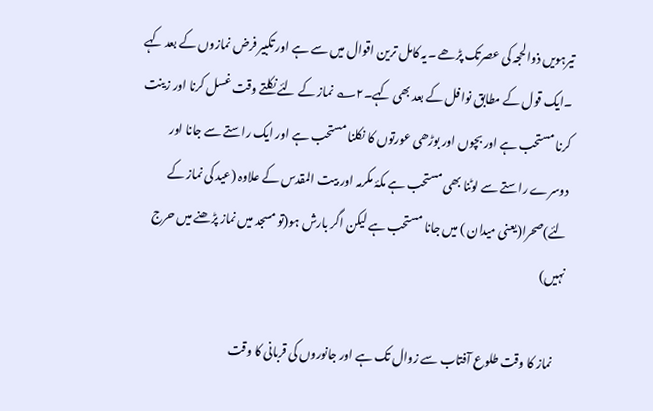تیرہویں ذوالحجہ کی عصرتک پڑھے ۔یہ کامل ترین اقوال میں سے ہے اور تکبیر فرض نمازوں کے بعد کہے ۔ایک قول کے مطابق نوافل کے بعد بھی کہے۔۲؎ نماز کے لئے نکلتے وقت غسل کرنا اور زینت کرنا مستحب ہے اور بچوں اور بوڑھی عورتوں کا نکلنا مستحب ہے اور ایک راستے سے جانا اور دوسرے راستے سے لوٹنا بھی مستحب ہے مکۂ مکرمہ اور بیت المقدس کے علاوہ (عید کی نماز کے لئے)صحرا(یعنی میدان ) میں جانا مستحب ہے لیکن اگر بارش ہو(تو مسجد میں نماز پڑھنے میں حرج نہیں)

    نماز کا وقت طلوع آفتاب سے زوال تک ہے اور جانوروں کی قربانی کا وقت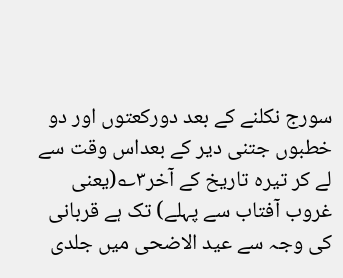سورج نکلنے کے بعد دورکعتوں اور دو خطبوں جتنی دیر کے بعداس وقت سے لے کر تیرہ تاریخ کے آخر۳؎(یعنی غروب آفتاب سے پہلے) تک ہے قربانی کی وجہ سے عید الاضحی میں جلدی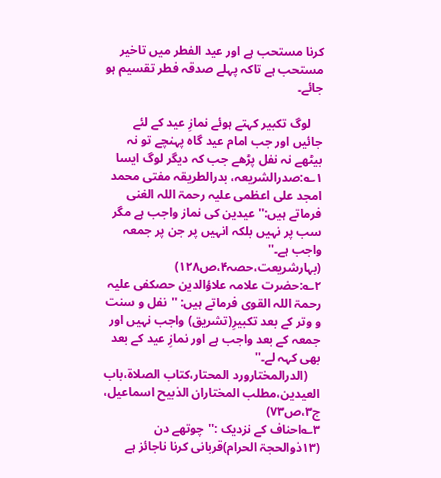کرنا مستحب ہے اور عید الفطر میں تاخیر مستحب ہے تاکہ پہلے صدقہ فطر تقسیم ہو جائے۔

    لوگ تکبیر کہتے ہوئے نمازِ عید کے لئے جائیں اور جب امام عید گاہ پہنچے تو نہ بیٹھے نہ نفل پڑھے جب کہ دیگر لوگ ایسا
۱؎:صدرالشریعہ، بدرالطریقہ مفتی محمد امجد علی اعظمی علیہ رحمۃ اللہ الغنی فرماتے ہیں:''عیدین کی نماز واجب ہے مگر سب پر نہیں بلکہ انہیں پر جن پر جمعہ واجب ہے۔''
(بہارشریعت،حصہ۴،ص۱۲۸)
۲؎:حضرت علامہ علاؤالدین حصکفی علیہ رحمۃ اللہ القوی فرماتے ہیں: ''نفل و سنت و وتر کے بعد تکبیرِ(تشریق) واجب نہیں اور جمعہ کے بعد واجب ہے اور نمازِ عید کے بعد بھی کہہ لے۔''
    (الدرالمختارورد المحتار،کتاب الصلاۃ،باب العیدین،مطلب المختاران الذبیح اسماعیل، ج۳،ص۷۳)
۳؎احناف کے نزدیک :''چوتھے دن (۱۳ذوالحجۃ الحرام)قربانی کرنا ناجائز ہے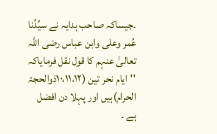۔جیساکہ صاحب ہدایہ نے سیِّدُنا عُمر وعلی وابن عباس رضی اللہ تعالیٰ عنہم کا قول نقل فرمایاکہ ''ایام نحر تین (۱۰،۱۱،۱۲ذوالحجۃ الحرام)ہیں اور پہلا دن افضل ہے ۔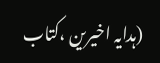(ہدایہ اخیرین ،کتاب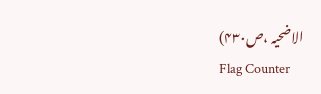الاضحیہ ،ص۴۳۰)
Flag Counter